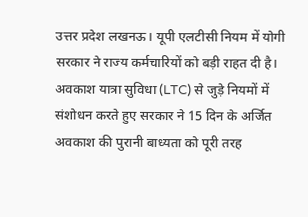उत्तर प्रदेश लखनऊ। यूपी एलटीसी नियम में योगी सरकार ने राज्य कर्मचारियों को बड़ी राहत दी है। अवकाश यात्रा सुविधा (LTC) से जुड़े नियमों में संशोधन करते हुए सरकार ने 15 दिन के अर्जित अवकाश की पुरानी बाध्यता को पूरी तरह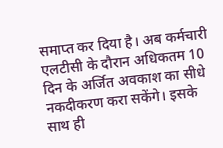समाप्त कर दिया है। अब कर्मचारी एलटीसी के दौरान अधिकतम 10 दिन के अर्जित अवकाश का सीधे नकदीकरण करा सकेंगे। इसके साथ ही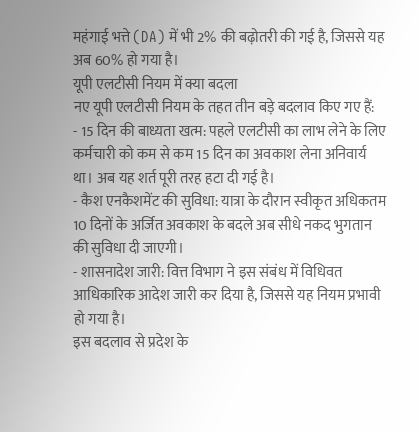महंगाई भत्ते (DA) में भी 2% की बढ़ोतरी की गई है, जिससे यह अब 60% हो गया है।
यूपी एलटीसी नियम में क्या बदला
नए यूपी एलटीसी नियम के तहत तीन बड़े बदलाव किए गए हैं:
- 15 दिन की बाध्यता खत्म: पहले एलटीसी का लाभ लेने के लिए कर्मचारी को कम से कम 15 दिन का अवकाश लेना अनिवार्य था। अब यह शर्त पूरी तरह हटा दी गई है।
- कैश एनकैशमेंट की सुविधा: यात्रा के दौरान स्वीकृत अधिकतम 10 दिनों के अर्जित अवकाश के बदले अब सीधे नकद भुगतान की सुविधा दी जाएगी।
- शासनादेश जारी: वित्त विभाग ने इस संबंध में विधिवत आधिकारिक आदेश जारी कर दिया है, जिससे यह नियम प्रभावी हो गया है।
इस बदलाव से प्रदेश के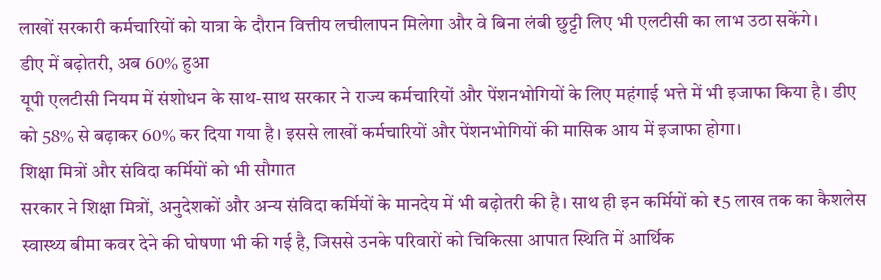लाखों सरकारी कर्मचारियों को यात्रा के दौरान वित्तीय लचीलापन मिलेगा और वे बिना लंबी छुट्टी लिए भी एलटीसी का लाभ उठा सकेंगे।
डीए में बढ़ोतरी, अब 60% हुआ
यूपी एलटीसी नियम में संशोधन के साथ-साथ सरकार ने राज्य कर्मचारियों और पेंशनभोगियों के लिए महंगाई भत्ते में भी इजाफा किया है। डीए को 58% से बढ़ाकर 60% कर दिया गया है। इससे लाखों कर्मचारियों और पेंशनभोगियों की मासिक आय में इजाफा होगा।
शिक्षा मित्रों और संविदा कर्मियों को भी सौगात
सरकार ने शिक्षा मित्रों, अनुदेशकों और अन्य संविदा कर्मियों के मानदेय में भी बढ़ोतरी की है। साथ ही इन कर्मियों को ₹5 लाख तक का कैशलेस स्वास्थ्य बीमा कवर देने की घोषणा भी की गई है, जिससे उनके परिवारों को चिकित्सा आपात स्थिति में आर्थिक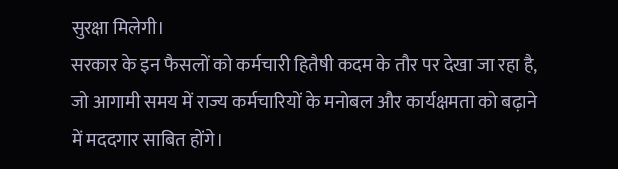सुरक्षा मिलेगी।
सरकार के इन फैसलों को कर्मचारी हितैषी कदम के तौर पर देखा जा रहा है, जो आगामी समय में राज्य कर्मचारियों के मनोबल और कार्यक्षमता को बढ़ाने में मददगार साबित होंगे।